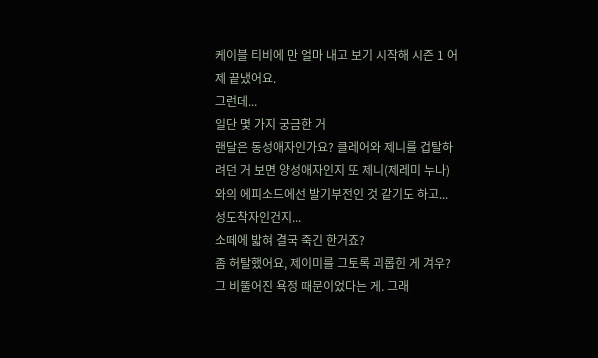케이블 티비에 만 얼마 내고 보기 시작해 시즌 1 어제 끝냈어요.
그런데...
일단 몇 가지 궁금한 거
랜달은 동성애자인가요? 클레어와 제니를 겁탈하려던 거 보면 양성애자인지 또 제니(제레미 누나)와의 에피소드에선 발기부전인 것 같기도 하고... 성도착자인건지...
소떼에 밟혀 결국 죽긴 한거죠?
좀 허탈했어요, 제이미를 그토록 괴롭힌 게 겨우? 그 비뚤어진 욕정 때문이었다는 게. 그래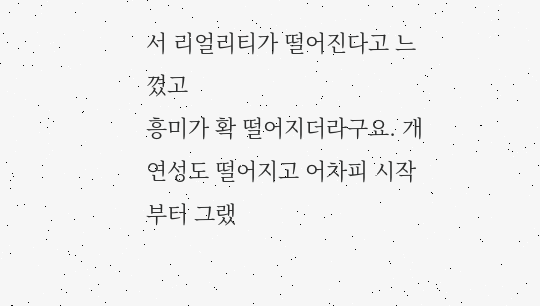서 리얼리티가 떨어진다고 느꼈고
흥미가 확 떨어지더라구요. 개연성도 떨어지고 어차피 시작부터 그랬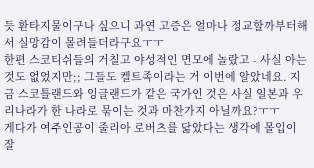듯 환타지물이구나 싶으니 과연 고증은 얼마나 정교할까부터해서 실망감이 몰려들더라구요ㅜㅜ
한편 스코티쉬들의 거칠고 야성적인 면모에 놀랐고 - 사실 아는 것도 없었지만;; 그들도 켈트족이라는 거 이번에 알았네요. 지금 스코틀랜드와 잉글랜드가 같은 국가인 것은 사실 일본과 우리나라가 한 나라로 묶이는 것과 마찬가지 아닐까요?ㅜㅜ
게다가 여주인공이 줄리아 로버츠를 닮았다는 생각에 몰입이 잘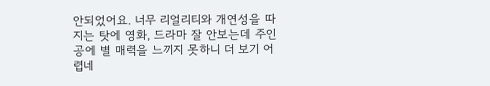안되었어요. 너무 리얼리티와 개연성을 따지는 탓에 영화, 드라마 잘 안보는데 주인공에 별 매력을 느끼지 못하니 더 보기 어렵네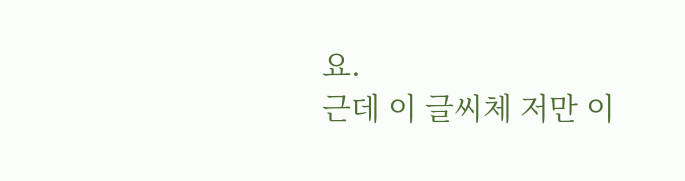요.
근데 이 글씨체 저만 이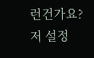런건가요? 저 설정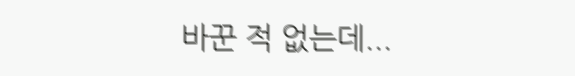바꾼 적 없는데...